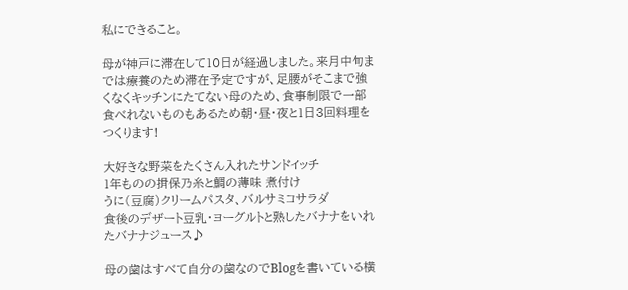私にできること。

母が神戸に滞在して10日が経過しました。来月中旬までは療養のため滞在予定ですが、足腰がそこまで強くなくキッチンにたてない母のため、食事制限で一部食べれないものもあるため朝・昼・夜と1日3回料理をつくります!

大好きな野菜をたくさん入れたサンドイッチ
1年ものの揖保乃糸と鯛の薄味 煮付け
うに(豆腐)クリームパスタ、バルサミコサラダ
食後のデザート豆乳・ヨーグルトと熟したバナナをいれたバナナジュース♪

母の歯はすべて自分の歯なのでBlogを書いている横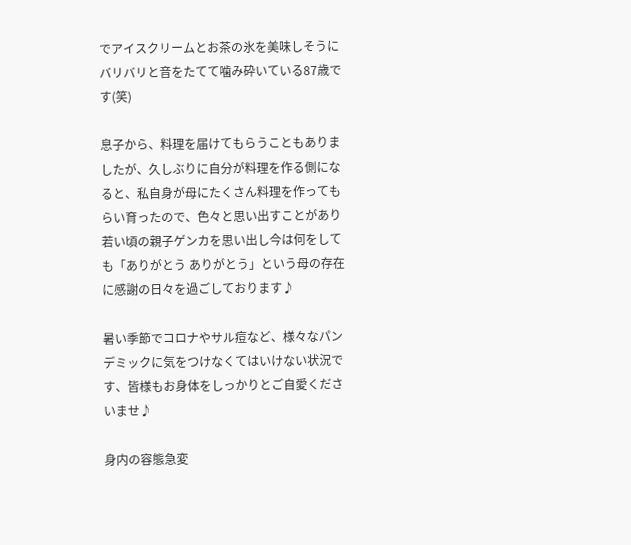でアイスクリームとお茶の氷を美味しそうにバリバリと音をたてて噛み砕いている87歳です(笑)

息子から、料理を届けてもらうこともありましたが、久しぶりに自分が料理を作る側になると、私自身が母にたくさん料理を作ってもらい育ったので、色々と思い出すことがあり若い頃の親子ゲンカを思い出し今は何をしても「ありがとう ありがとう」という母の存在に感謝の日々を過ごしております♪

暑い季節でコロナやサル痘など、様々なパンデミックに気をつけなくてはいけない状況です、皆様もお身体をしっかりとご自愛くださいませ♪

身内の容態急変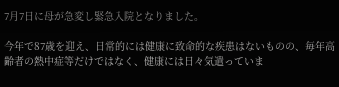7月7日に母が急変し緊急入院となりました。

今年で87歳を迎え、日常的には健康に致命的な疾患はないものの、毎年高齢者の熱中症等だけではなく、健康には日々気遣っていま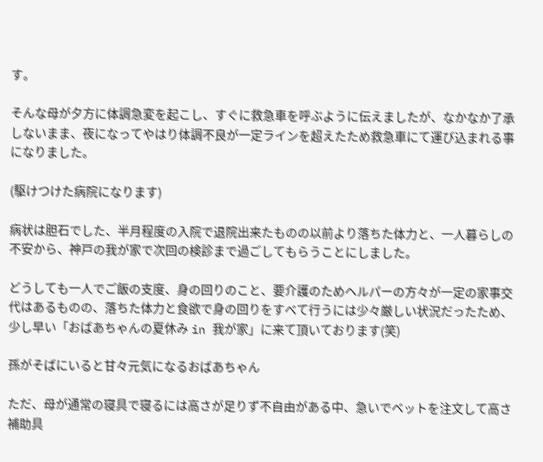す。

そんな母が夕方に体調急変を起こし、すぐに救急車を呼ぶように伝えましたが、なかなか了承しないまま、夜になってやはり体調不良が一定ラインを超えたため救急車にて運び込まれる事になりました。

(駆けつけた病院になります)

病状は胆石でした、半月程度の入院で退院出来たものの以前より落ちた体力と、一人暮らしの不安から、神戸の我が家で次回の検診まで過ごしてもらうことにしました。

どうしても一人でご飯の支度、身の回りのこと、要介護のためヘルパーの方々が一定の家事交代はあるものの、落ちた体力と食欲で身の回りをすべて行うには少々厳しい状況だったため、少し早い「おばあちゃんの夏休み in 我が家」に来て頂いております(笑)

孫がそばにいると甘々元気になるおばあちゃん

ただ、母が通常の寝具で寝るには高さが足りず不自由がある中、急いでベットを注文して高さ補助具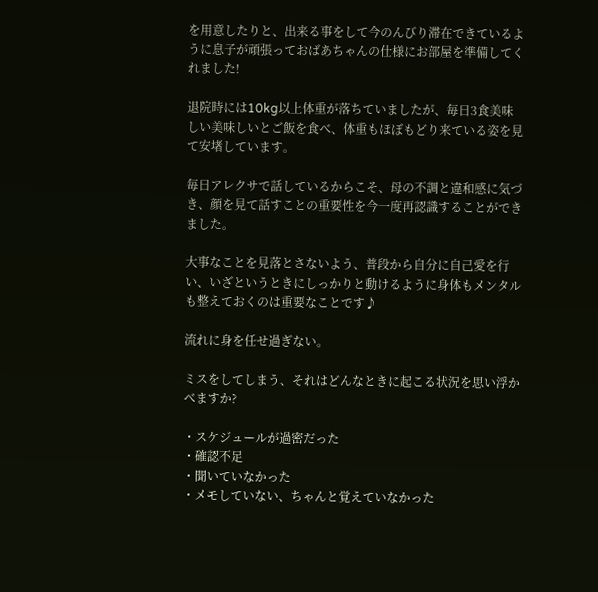を用意したりと、出来る事をして今のんびり滞在できているように息子が頑張っておばあちゃんの仕様にお部屋を準備してくれました!

退院時には10kg以上体重が落ちていましたが、毎日3食美味しい美味しいとご飯を食べ、体重もほぼもどり来ている姿を見て安堵しています。

毎日アレクサで話しているからこそ、母の不調と違和感に気づき、顔を見て話すことの重要性を今一度再認識することができました。

大事なことを見落とさないよう、普段から自分に自己愛を行い、いざというときにしっかりと動けるように身体もメンタルも整えておくのは重要なことです♪

流れに身を任せ過ぎない。

ミスをしてしまう、それはどんなときに起こる状況を思い浮かべますか?

・スケジュールが過密だった
・確認不足
・聞いていなかった
・メモしていない、ちゃんと覚えていなかった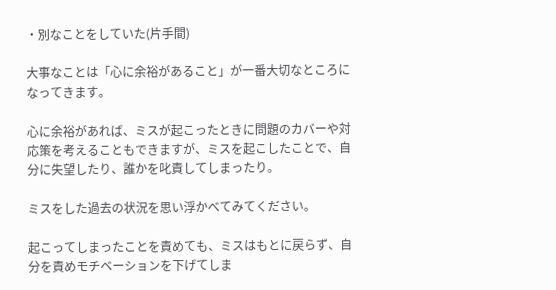・別なことをしていた(片手間)

大事なことは「心に余裕があること」が一番大切なところになってきます。

心に余裕があれば、ミスが起こったときに問題のカバーや対応策を考えることもできますが、ミスを起こしたことで、自分に失望したり、誰かを叱責してしまったり。

ミスをした過去の状況を思い浮かべてみてください。

起こってしまったことを責めても、ミスはもとに戻らず、自分を責めモチベーションを下げてしま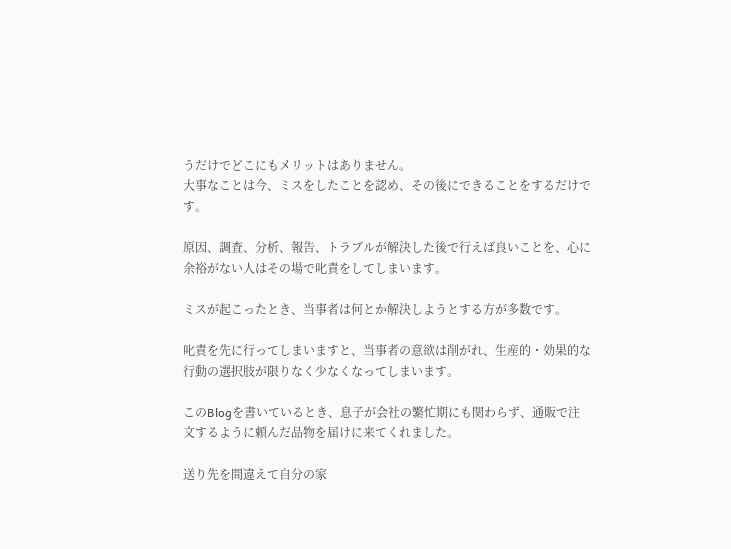うだけでどこにもメリットはありません。
大事なことは今、ミスをしたことを認め、その後にできることをするだけです。

原因、調査、分析、報告、トラブルが解決した後で行えば良いことを、心に余裕がない人はその場で叱責をしてしまいます。

ミスが起こったとき、当事者は何とか解決しようとする方が多数です。

叱責を先に行ってしまいますと、当事者の意欲は削がれ、生産的・効果的な行動の選択肢が限りなく少なくなってしまいます。

このBlogを書いているとき、息子が会社の繁忙期にも関わらず、通販で注文するように頼んだ品物を届けに来てくれました。

送り先を間違えて自分の家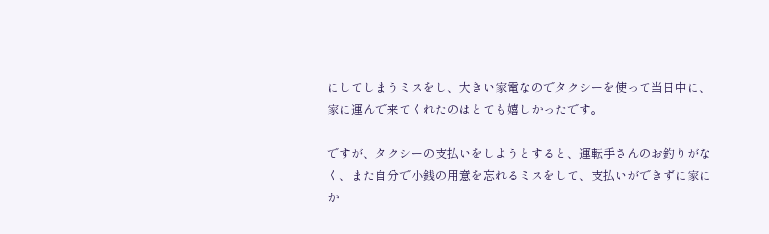にしてしまうミスをし、大きい家電なのでタクシーを使って当日中に、家に運んで来てくれたのはとても嬉しかったです。

ですが、タクシーの支払いをしようとすると、運転手さんのお釣りがなく、また自分で小銭の用意を忘れるミスをして、支払いができずに家にか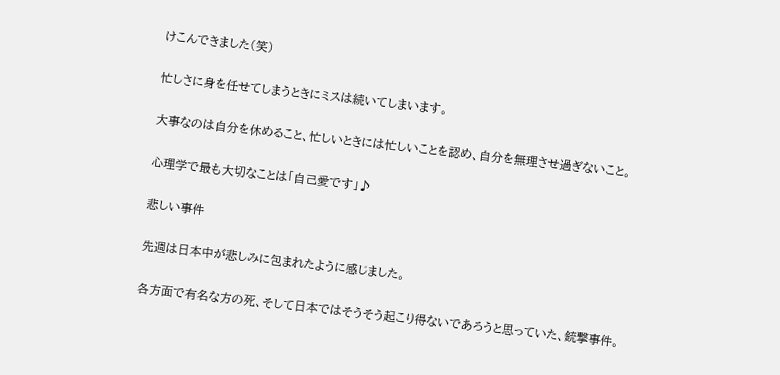けこんできました(笑)

忙しさに身を任せてしまうときにミスは続いてしまいます。

大事なのは自分を休めること、忙しいときには忙しいことを認め、自分を無理させ過ぎないこと。

心理学で最も大切なことは「自己愛です」♪

悲しい事件

先週は日本中が悲しみに包まれたように感じました。

各方面で有名な方の死、そして日本ではそうそう起こり得ないであろうと思っていた、銃撃事件。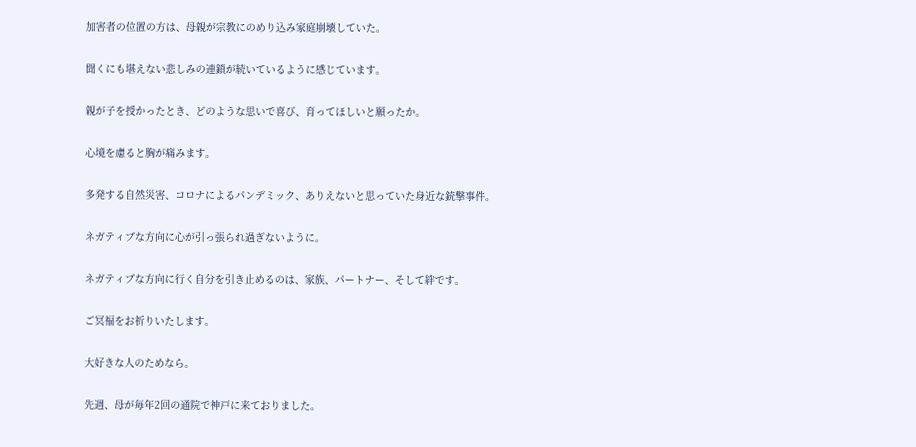加害者の位置の方は、母親が宗教にのめり込み家庭崩壊していた。

聞くにも堪えない悲しみの連鎖が続いているように感じています。

親が子を授かったとき、どのような思いで喜び、育ってほしいと願ったか。

心境を慮ると胸が痛みます。

多発する自然災害、コロナによるパンデミック、ありえないと思っていた身近な銃撃事件。

ネガティブな方向に心が引っ張られ過ぎないように。

ネガティブな方向に行く自分を引き止めるのは、家族、パートナー、そして絆です。

ご冥福をお祈りいたします。

大好きな人のためなら。

先週、母が毎年2回の通院で神戸に来ておりました。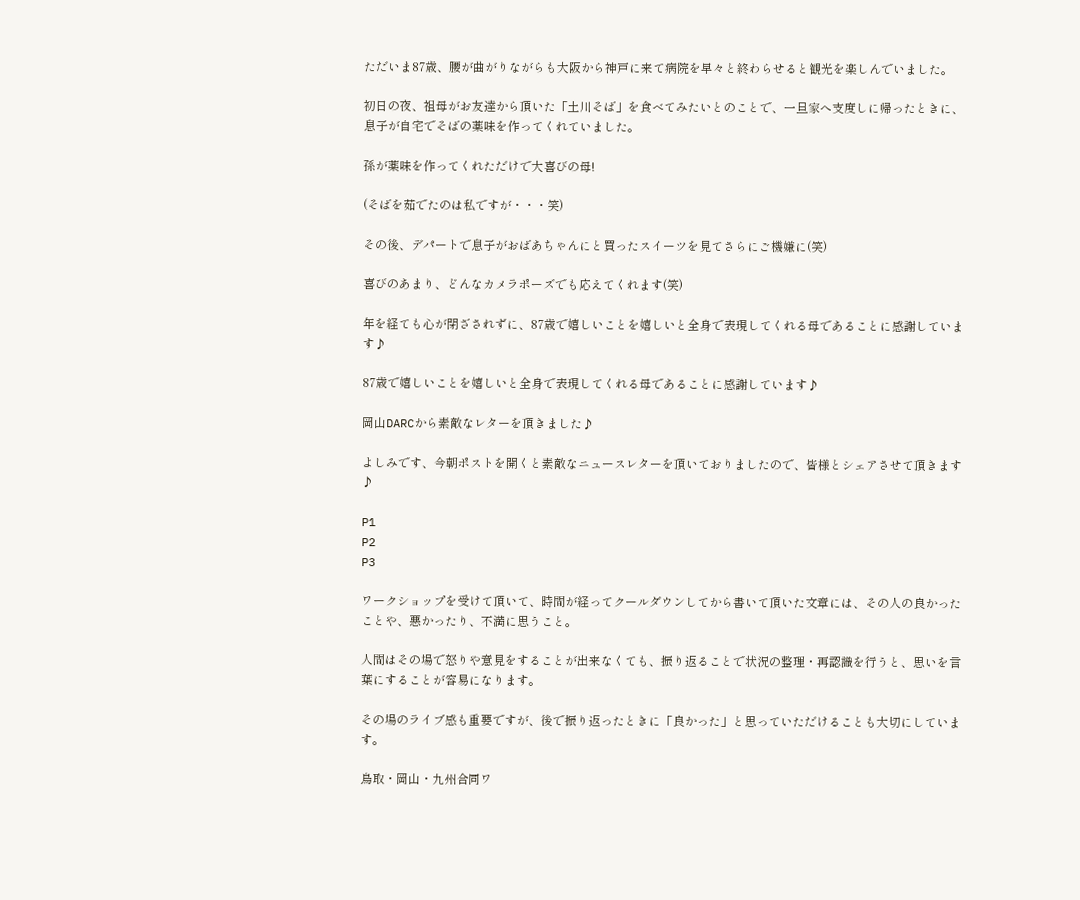ただいま87歳、腰が曲がりながらも大阪から神戸に来て病院を早々と終わらせると観光を楽しんでいました。

初日の夜、祖母がお友達から頂いた「土川そば」を食べてみたいとのことで、一旦家へ支度しに帰ったときに、息子が自宅でそばの薬味を作ってくれていました。

孫が薬味を作ってくれただけで大喜びの母!

(そばを茹でたのは私ですが・・・笑)

その後、デパートで息子がおばあちゃんにと買ったスイーツを見てさらにご機嫌に(笑)

喜びのあまり、どんなカメラポーズでも応えてくれます(笑)

年を経ても心が閉ざされずに、87歳で嬉しいことを嬉しいと全身で表現してくれる母であることに感謝しています♪

87歳で嬉しいことを嬉しいと全身で表現してくれる母であることに感謝しています♪

岡山DARCから素敵なレターを頂きました♪

よしみです、今朝ポストを開くと素敵なニュースレターを頂いておりましたので、皆様とシェアさせて頂きます♪

P1
P2
P3

ワークショップを受けて頂いて、時間が経ってクールダウンしてから書いて頂いた文章には、その人の良かったことや、悪かったり、不満に思うこと。

人間はその場で怒りや意見をすることが出来なくても、振り返ることで状況の整理・再認識を行うと、思いを言葉にすることが容易になります。

その場のライブ感も重要ですが、後で振り返ったときに「良かった」と思っていただけることも大切にしています。

鳥取・岡山・九州合同ワ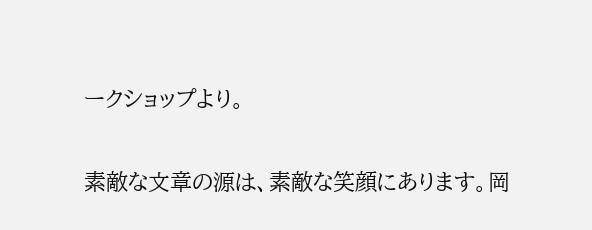ークショップより。

素敵な文章の源は、素敵な笑顔にあります。岡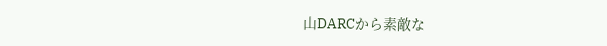山DARCから素敵な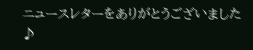ニュースレターをありがとうございました♪